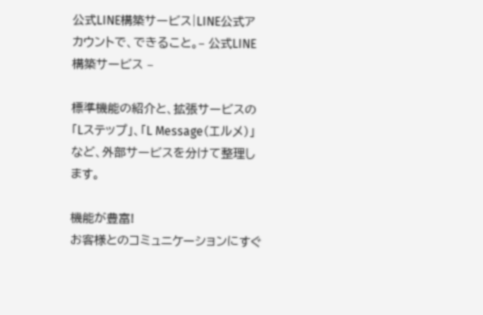公式LINE構築サービス|LINE公式アカウントで、できること。– 公式LINE構築サービス –

標準機能の紹介と、拡張サービスの「Lステップ」、「L Message(エルメ)」など、外部サービスを分けて整理します。

機能が豊富!
お客様とのコミュニケーションにすぐ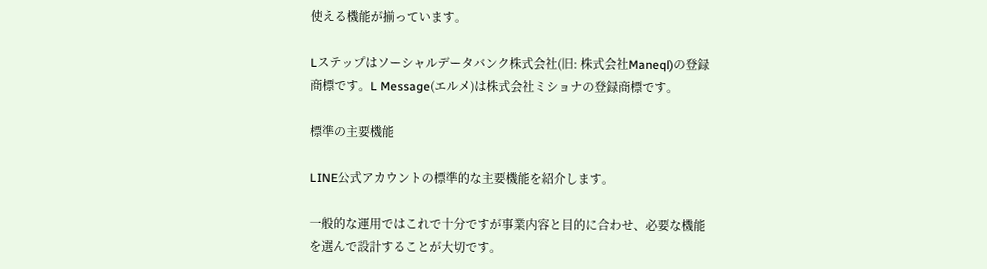使える機能が揃っています。

Lステップはソーシャルデータバンク株式会社(旧: 株式会社Maneql)の登録商標です。L Message(エルメ)は株式会社ミショナの登録商標です。

標準の主要機能

LINE公式アカウントの標準的な主要機能を紹介します。

一般的な運用ではこれで十分ですが事業内容と目的に合わせ、必要な機能を選んで設計することが大切です。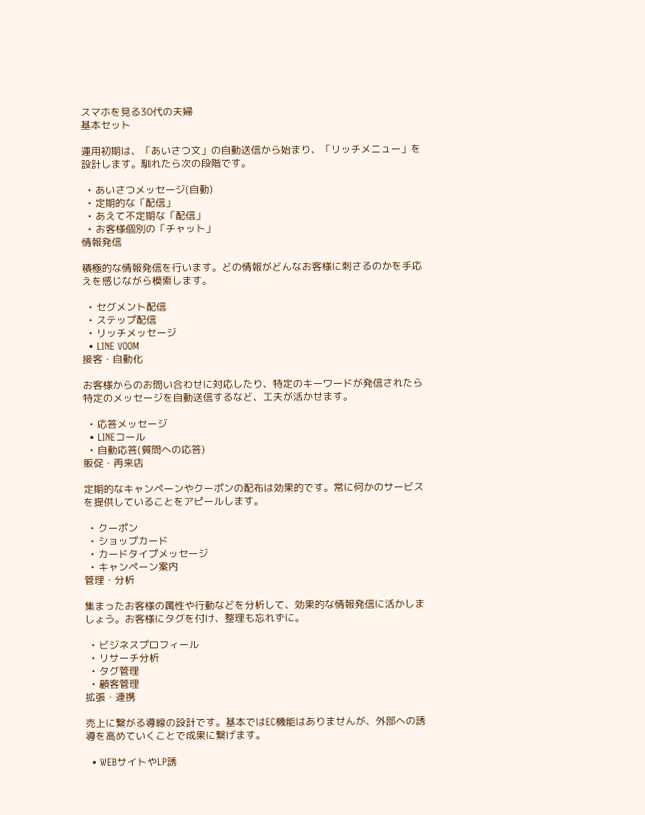スマホを見る30代の夫婦
基本セット

運用初期は、「あいさつ文」の自動送信から始まり、「リッチメニュー」を設計します。馴れたら次の段階です。

  • あいさつメッセージ(自動)
  • 定期的な「配信」
  • あえて不定期な「配信」
  • お客様個別の「チャット」
情報発信

積極的な情報発信を行います。どの情報がどんなお客様に刺さるのかを手応えを感じながら模索します。

  • セグメント配信
  • ステップ配信
  • リッチメッセージ
  • LINE VOOM
接客・自動化

お客様からのお問い合わせに対応したり、特定のキーワードが発信されたら特定のメッセージを自動送信するなど、工夫が活かせます。

  • 応答メッセージ
  • LINEコール
  • 自動応答(質問への応答)
販促・再来店

定期的なキャンペーンやクーポンの配布は効果的です。常に何かのサービスを提供していることをアピールします。

  • クーポン
  • ショップカード
  • カードタイプメッセージ
  • キャンペーン案内
管理・分析

集まったお客様の属性や行動などを分析して、効果的な情報発信に活かしましょう。お客様にタグを付け、整理も忘れずに。

  • ビジネスプロフィール
  • リサーチ分析
  • タグ管理
  • 顧客管理
拡張・連携

売上に繋がる導線の設計です。基本ではEC機能はありませんが、外部への誘導を高めていくことで成果に繋げます。

  • WEBサイトやLP誘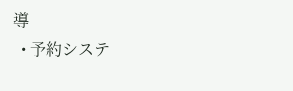導
  • 予約システ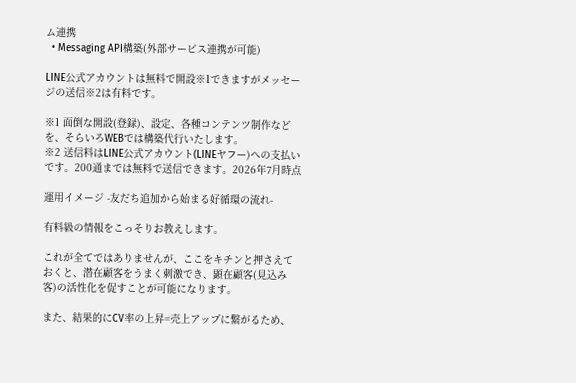ム連携
  • Messaging API構築(外部サービス連携が可能)

LINE公式アカウントは無料で開設※1できますがメッセージの送信※2は有料です。

※1 面倒な開設(登録)、設定、各種コンテンツ制作などを、そらいろWEBでは構築代行いたします。
※2 送信料はLINE公式アカウント(LINEヤフー)への支払いです。200通までは無料で送信できます。2026年7月時点

運用イメージ -友だち追加から始まる好循環の流れ-

有料級の情報をこっそりお教えします。

これが全てではありませんが、ここをキチンと押さえておくと、潜在顧客をうまく刺激でき、顕在顧客(見込み客)の活性化を促すことが可能になります。

また、結果的にCV率の上昇=売上アップに繋がるため、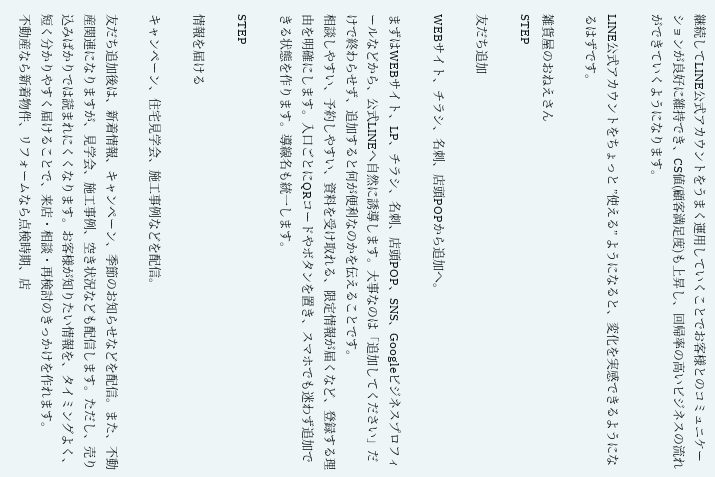継続してLINE公式アカウントをうまく運用していくことでお客様とのコミュニケーションが良好に維持でき、CS値(顧客満足度)も上昇し、回帰率の高いビジネスの流れができていくようになります。

LINE公式アカウントをちょっと ”使える” ようになると、変化を実感できるようになるはずです。

雑貨屋のおねえさん
STEP

友だち追加

WEBサイト、チラシ、名刺、店頭POPから追加へ。

まずはWEBサイト、LP、チラシ、名刺、店頭POP、SNS、Googleビジネスプロフィールなどから、公式LINEへ自然に誘導します。大事なのは「追加してください」だけで終わらせず、追加すると何が便利なのかを伝えることです。
相談しやすい、予約しやすい、資料を受け取れる、限定情報が届くなど、登録する理由を明確にします。入口ごとにQRコードやボタンを置き、スマホでも迷わず追加できる状態を作ります。導線名も統一します。

STEP

情報を届ける

キャンペーン、住宅見学会、施工事例などを配信。

友だち追加後は、新着情報、キャンペーン、季節のお知らせなどを配信。また、不動産関連になりますが、見学会、施工事例、空き状況なども配信します。ただし、売り込みばかりでは読まれにくくなります。お客様が知りたい情報を、タイミングよく、短く分かりやすく届けることで、来店・相談・再検討のきっかけを作れます。
不動産なら新着物件、リフォームなら点検時期、店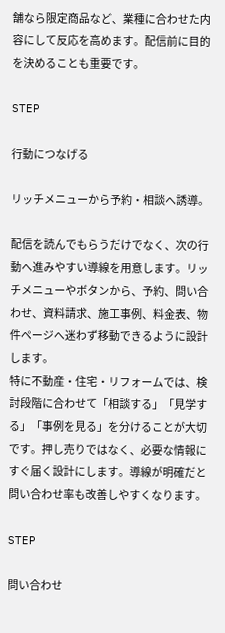舗なら限定商品など、業種に合わせた内容にして反応を高めます。配信前に目的を決めることも重要です。

STEP

行動につなげる

リッチメニューから予約・相談へ誘導。

配信を読んでもらうだけでなく、次の行動へ進みやすい導線を用意します。リッチメニューやボタンから、予約、問い合わせ、資料請求、施工事例、料金表、物件ページへ迷わず移動できるように設計します。
特に不動産・住宅・リフォームでは、検討段階に合わせて「相談する」「見学する」「事例を見る」を分けることが大切です。押し売りではなく、必要な情報にすぐ届く設計にします。導線が明確だと問い合わせ率も改善しやすくなります。

STEP

問い合わせ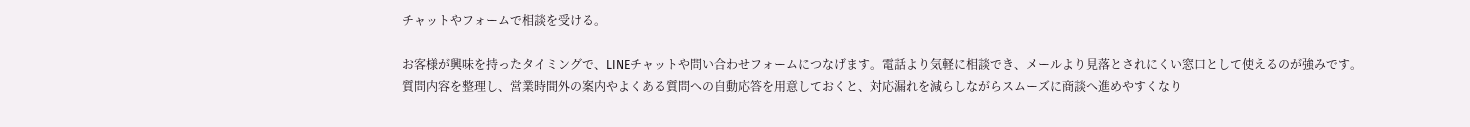チャットやフォームで相談を受ける。

お客様が興味を持ったタイミングで、LINEチャットや問い合わせフォームにつなげます。電話より気軽に相談でき、メールより見落とされにくい窓口として使えるのが強みです。質問内容を整理し、営業時間外の案内やよくある質問への自動応答を用意しておくと、対応漏れを減らしながらスムーズに商談へ進めやすくなり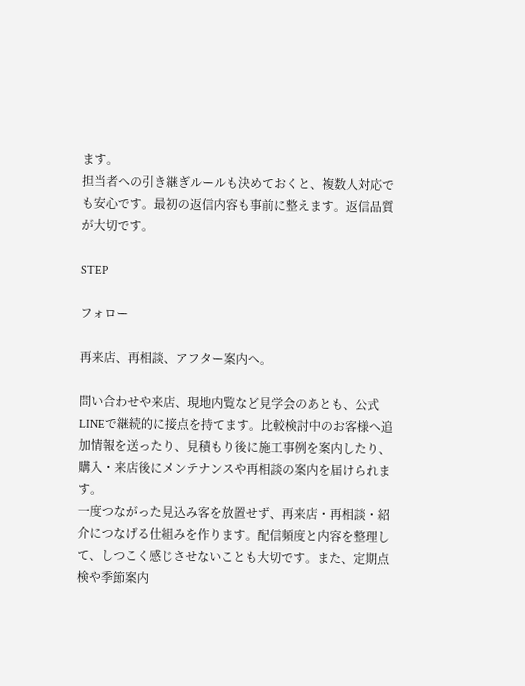ます。
担当者への引き継ぎルールも決めておくと、複数人対応でも安心です。最初の返信内容も事前に整えます。返信品質が大切です。

STEP

フォロー

再来店、再相談、アフター案内へ。

問い合わせや来店、現地内覧など見学会のあとも、公式LINEで継続的に接点を持てます。比較検討中のお客様へ追加情報を送ったり、見積もり後に施工事例を案内したり、購入・来店後にメンテナンスや再相談の案内を届けられます。
一度つながった見込み客を放置せず、再来店・再相談・紹介につなげる仕組みを作ります。配信頻度と内容を整理して、しつこく感じさせないことも大切です。また、定期点検や季節案内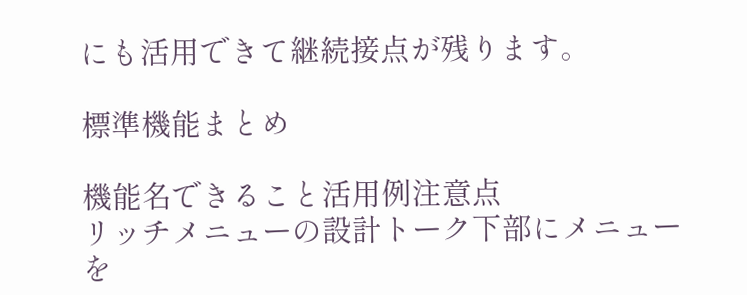にも活用できて継続接点が残ります。

標準機能まとめ

機能名できること活用例注意点
リッチメニューの設計トーク下部にメニューを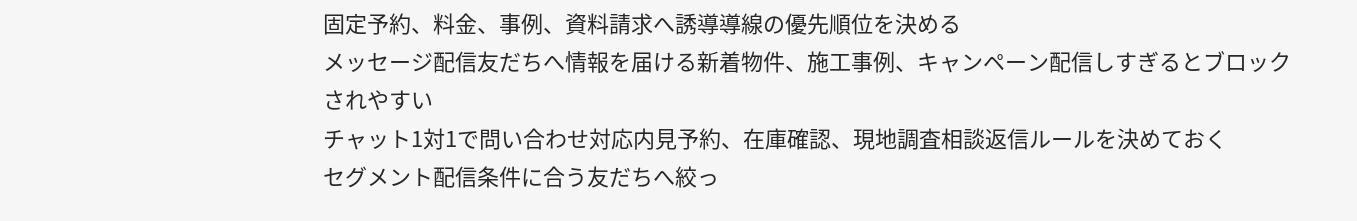固定予約、料金、事例、資料請求へ誘導導線の優先順位を決める
メッセージ配信友だちへ情報を届ける新着物件、施工事例、キャンペーン配信しすぎるとブロックされやすい
チャット1対1で問い合わせ対応内見予約、在庫確認、現地調査相談返信ルールを決めておく
セグメント配信条件に合う友だちへ絞っ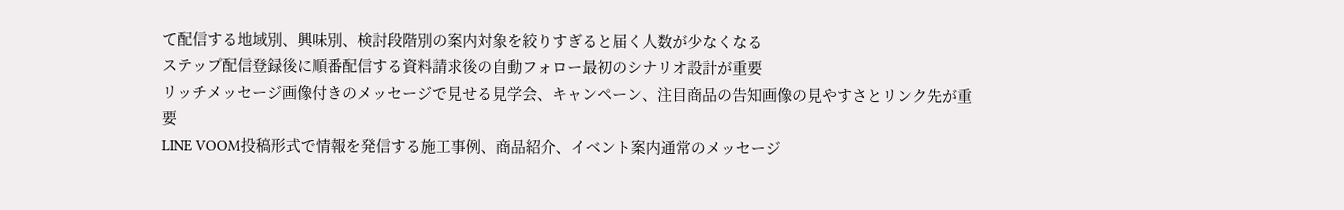て配信する地域別、興味別、検討段階別の案内対象を絞りすぎると届く人数が少なくなる
ステップ配信登録後に順番配信する資料請求後の自動フォロー最初のシナリオ設計が重要
リッチメッセージ画像付きのメッセージで見せる見学会、キャンペーン、注目商品の告知画像の見やすさとリンク先が重要
LINE VOOM投稿形式で情報を発信する施工事例、商品紹介、イベント案内通常のメッセージ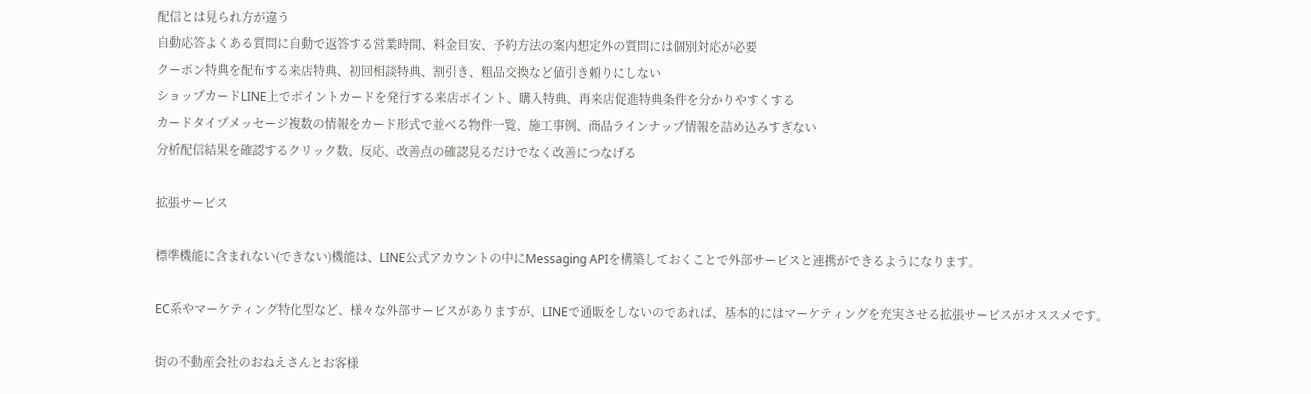配信とは見られ方が違う
自動応答よくある質問に自動で返答する営業時間、料金目安、予約方法の案内想定外の質問には個別対応が必要
クーポン特典を配布する来店特典、初回相談特典、割引き、粗品交換など値引き頼りにしない
ショップカードLINE上でポイントカードを発行する来店ポイント、購入特典、再来店促進特典条件を分かりやすくする
カードタイプメッセージ複数の情報をカード形式で並べる物件一覧、施工事例、商品ラインナップ情報を詰め込みすぎない
分析配信結果を確認するクリック数、反応、改善点の確認見るだけでなく改善につなげる

拡張サービス

標準機能に含まれない(できない)機能は、LINE公式アカウントの中にMessaging APIを構築しておくことで外部サービスと連携ができるようになります。

EC系やマーケティング特化型など、様々な外部サービスがありますが、LINEで通販をしないのであれば、基本的にはマーケティングを充実させる拡張サービスがオススメです。

街の不動産会社のおねえさんとお客様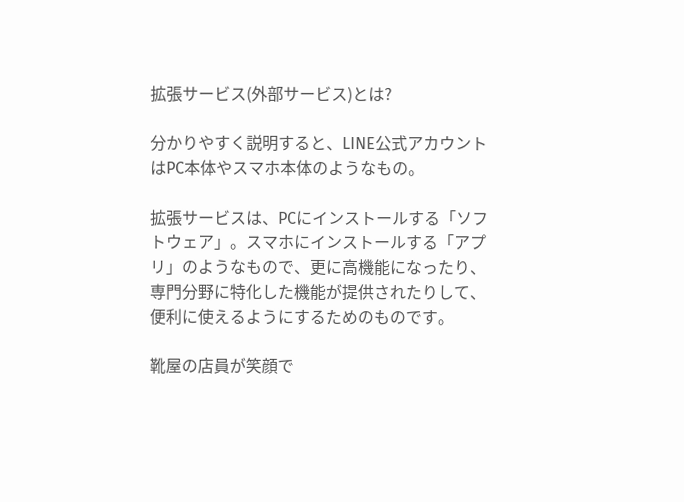拡張サービス(外部サービス)とは?

分かりやすく説明すると、LINE公式アカウントはPC本体やスマホ本体のようなもの。

拡張サービスは、PCにインストールする「ソフトウェア」。スマホにインストールする「アプリ」のようなもので、更に高機能になったり、専門分野に特化した機能が提供されたりして、便利に使えるようにするためのものです。

靴屋の店員が笑顔で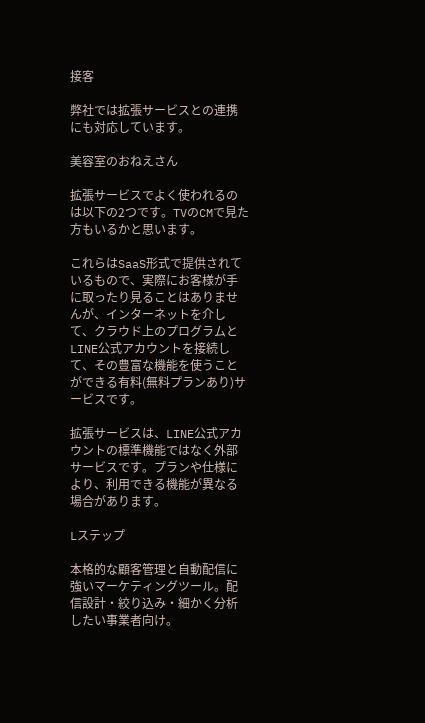接客

弊社では拡張サービスとの連携にも対応しています。

美容室のおねえさん

拡張サービスでよく使われるのは以下の2つです。TVのCMで見た方もいるかと思います。

これらはSaaS形式で提供されているもので、実際にお客様が手に取ったり見ることはありませんが、インターネットを介して、クラウド上のプログラムとLINE公式アカウントを接続して、その豊富な機能を使うことができる有料(無料プランあり)サービスです。

拡張サービスは、LINE公式アカウントの標準機能ではなく外部サービスです。プランや仕様により、利用できる機能が異なる場合があります。

Lステップ

本格的な顧客管理と自動配信に強いマーケティングツール。配信設計・絞り込み・細かく分析したい事業者向け。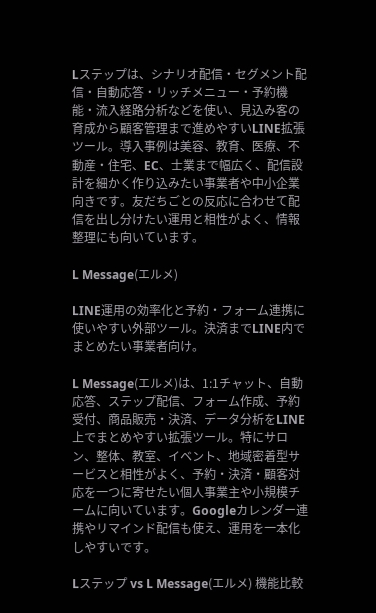Lステップは、シナリオ配信・セグメント配信・自動応答・リッチメニュー・予約機能・流入経路分析などを使い、見込み客の育成から顧客管理まで進めやすいLINE拡張ツール。導入事例は美容、教育、医療、不動産・住宅、EC、士業まで幅広く、配信設計を細かく作り込みたい事業者や中小企業向きです。友だちごとの反応に合わせて配信を出し分けたい運用と相性がよく、情報整理にも向いています。

L Message(エルメ)

LINE運用の効率化と予約・フォーム連携に使いやすい外部ツール。決済までLINE内でまとめたい事業者向け。

L Message(エルメ)は、1:1チャット、自動応答、ステップ配信、フォーム作成、予約受付、商品販売・決済、データ分析をLINE上でまとめやすい拡張ツール。特にサロン、整体、教室、イベント、地域密着型サービスと相性がよく、予約・決済・顧客対応を一つに寄せたい個人事業主や小規模チームに向いています。Googleカレンダー連携やリマインド配信も使え、運用を一本化しやすいです。

Lステップ vs L Message(エルメ) 機能比較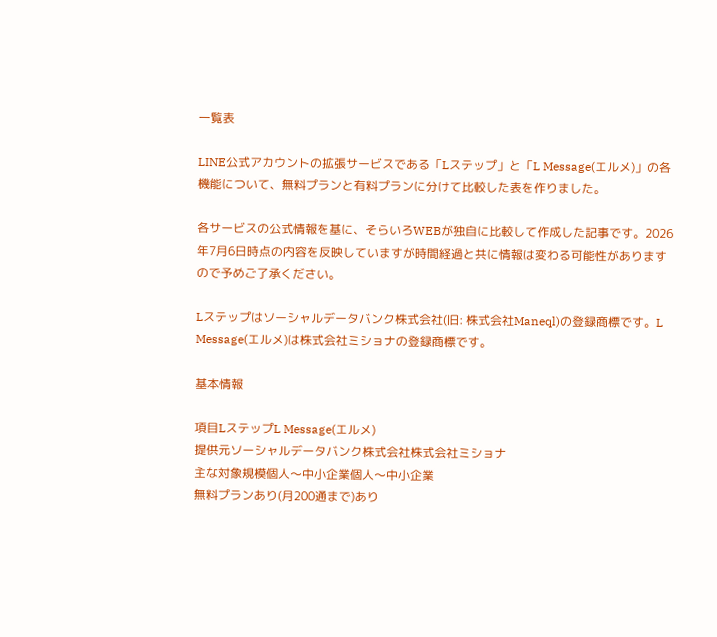一覧表

LINE公式アカウントの拡張サービスである「Lステップ」と「L Message(エルメ)」の各機能について、無料プランと有料プランに分けて比較した表を作りました。

各サービスの公式情報を基に、そらいろWEBが独自に比較して作成した記事です。2026年7月6日時点の内容を反映していますが時間経過と共に情報は変わる可能性がありますので予めご了承ください。

Lステップはソーシャルデータバンク株式会社(旧: 株式会社Maneql)の登録商標です。L Message(エルメ)は株式会社ミショナの登録商標です。

基本情報

項目LステップL Message(エルメ)
提供元ソーシャルデータバンク株式会社株式会社ミショナ
主な対象規模個人〜中小企業個人〜中小企業
無料プランあり(月200通まで)あり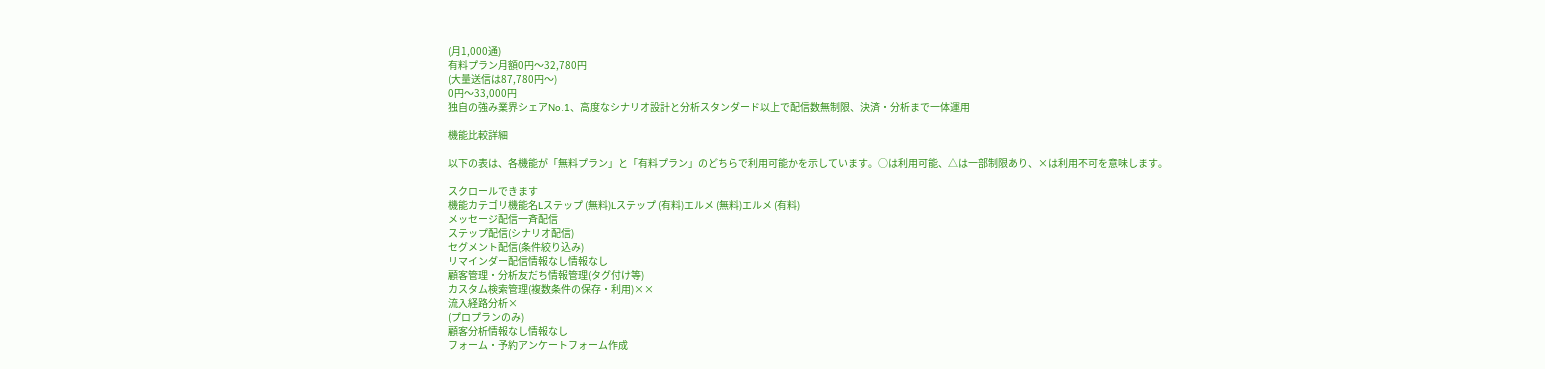(月1,000通)
有料プラン月額0円〜32,780円
(大量送信は87,780円〜)
0円〜33,000円
独自の強み業界シェアNo.1、高度なシナリオ設計と分析スタンダード以上で配信数無制限、決済・分析まで一体運用

機能比較詳細

以下の表は、各機能が「無料プラン」と「有料プラン」のどちらで利用可能かを示しています。○は利用可能、△は一部制限あり、×は利用不可を意味します。

スクロールできます
機能カテゴリ機能名Lステップ (無料)Lステップ (有料)エルメ (無料)エルメ (有料)
メッセージ配信一斉配信
ステップ配信(シナリオ配信)
セグメント配信(条件絞り込み)
リマインダー配信情報なし情報なし
顧客管理・分析友だち情報管理(タグ付け等)
カスタム検索管理(複数条件の保存・利用)××
流入経路分析×
(プロプランのみ)
顧客分析情報なし情報なし
フォーム・予約アンケートフォーム作成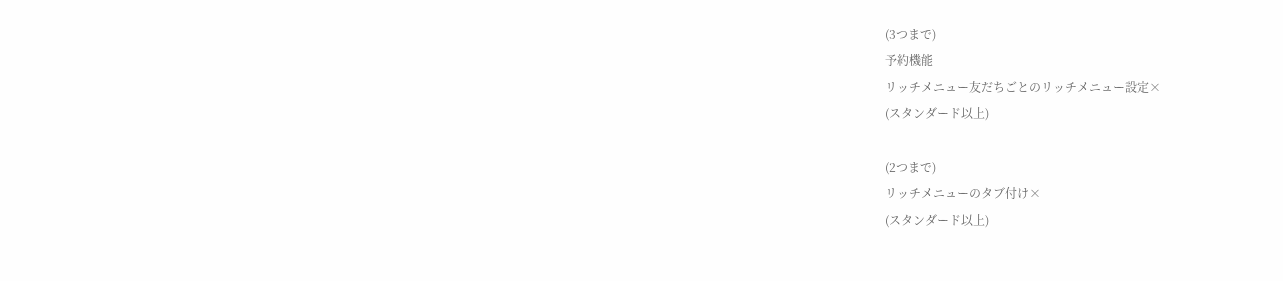(3つまで)
予約機能
リッチメニュー友だちごとのリッチメニュー設定×
(スタンダード以上)

(2つまで)
リッチメニューのタブ付け×
(スタンダード以上)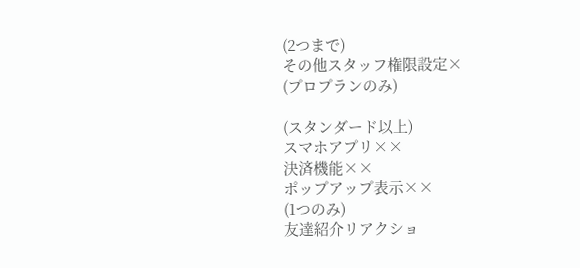(2つまで)
その他スタッフ権限設定×
(プロプランのみ)

(スタンダード以上)
スマホアプリ××
決済機能××
ポップアップ表示××
(1つのみ)
友達紹介リアクショ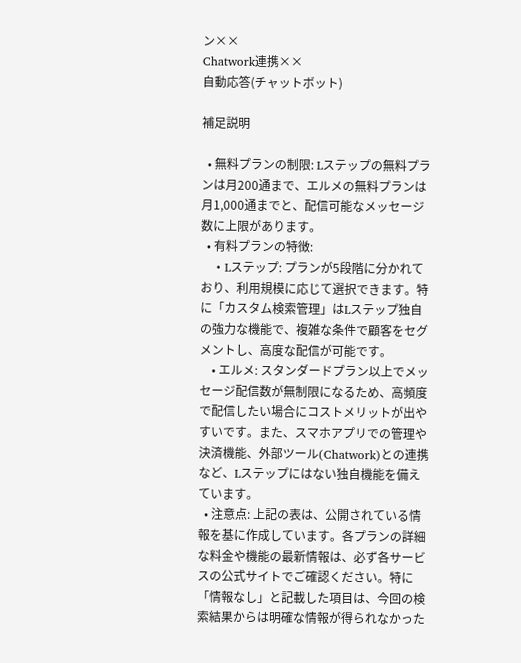ン××
Chatwork連携××
自動応答(チャットボット)

補足説明

  • 無料プランの制限: Lステップの無料プランは月200通まで、エルメの無料プランは月1,000通までと、配信可能なメッセージ数に上限があります。
  • 有料プランの特徴:
    • Lステップ: プランが5段階に分かれており、利用規模に応じて選択できます。特に「カスタム検索管理」はLステップ独自の強力な機能で、複雑な条件で顧客をセグメントし、高度な配信が可能です。
    • エルメ: スタンダードプラン以上でメッセージ配信数が無制限になるため、高頻度で配信したい場合にコストメリットが出やすいです。また、スマホアプリでの管理や決済機能、外部ツール(Chatwork)との連携など、Lステップにはない独自機能を備えています。
  • 注意点: 上記の表は、公開されている情報を基に作成しています。各プランの詳細な料金や機能の最新情報は、必ず各サービスの公式サイトでご確認ください。特に「情報なし」と記載した項目は、今回の検索結果からは明確な情報が得られなかった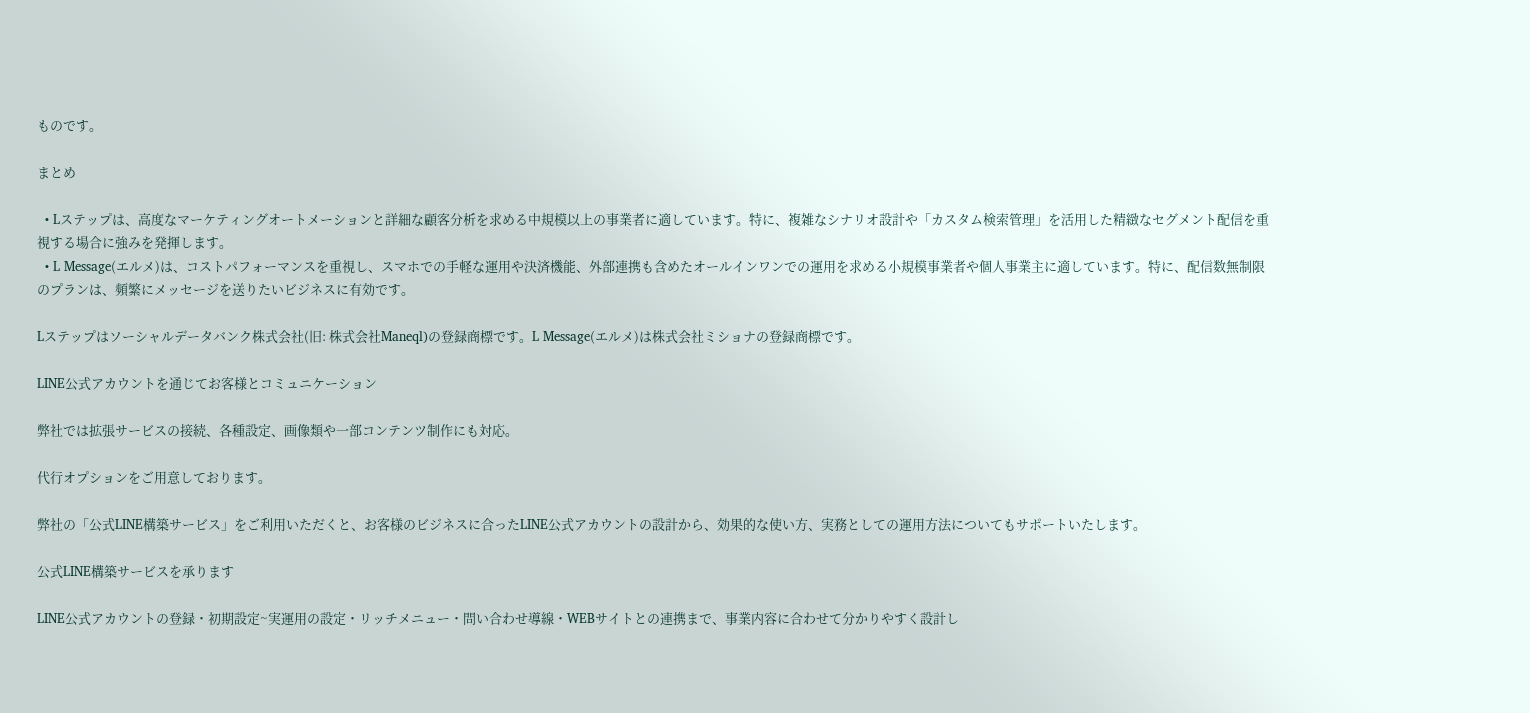ものです。

まとめ

  • Lステップは、高度なマーケティングオートメーションと詳細な顧客分析を求める中規模以上の事業者に適しています。特に、複雑なシナリオ設計や「カスタム検索管理」を活用した精緻なセグメント配信を重視する場合に強みを発揮します。
  • L Message(エルメ)は、コストパフォーマンスを重視し、スマホでの手軽な運用や決済機能、外部連携も含めたオールインワンでの運用を求める小規模事業者や個人事業主に適しています。特に、配信数無制限のプランは、頻繁にメッセージを送りたいビジネスに有効です。

Lステップはソーシャルデータバンク株式会社(旧: 株式会社Maneql)の登録商標です。L Message(エルメ)は株式会社ミショナの登録商標です。

LINE公式アカウントを通じてお客様とコミュニケーション

弊社では拡張サービスの接続、各種設定、画像類や一部コンテンツ制作にも対応。

代行オプションをご用意しております。

弊社の「公式LINE構築サービス」をご利用いただくと、お客様のビジネスに合ったLINE公式アカウントの設計から、効果的な使い方、実務としての運用方法についてもサポートいたします。

公式LINE構築サービスを承ります

LINE公式アカウントの登録・初期設定~実運用の設定・リッチメニュー・問い合わせ導線・WEBサイトとの連携まで、事業内容に合わせて分かりやすく設計し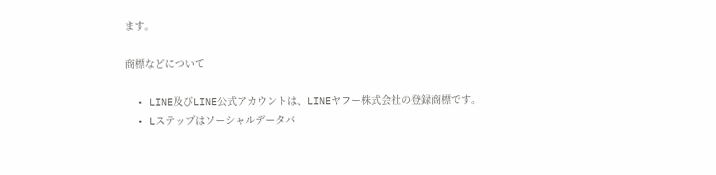ます。

商標などについて

  • LINE及びLINE公式アカウントは、LINEヤフー株式会社の登録商標です。
  • Lステップはソーシャルデータバ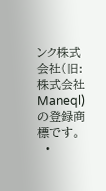ンク株式会社(旧: 株式会社Maneql)の登録商標です。
  •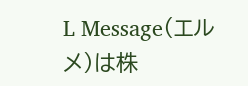L Message(エルメ)は株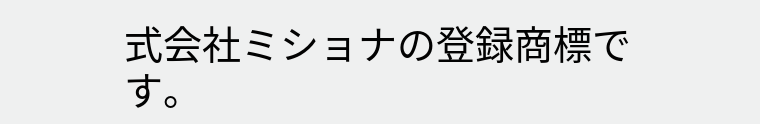式会社ミショナの登録商標です。